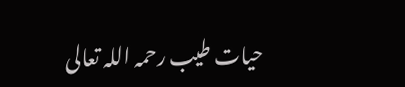حیات طیب رحمہ اللہ تعالی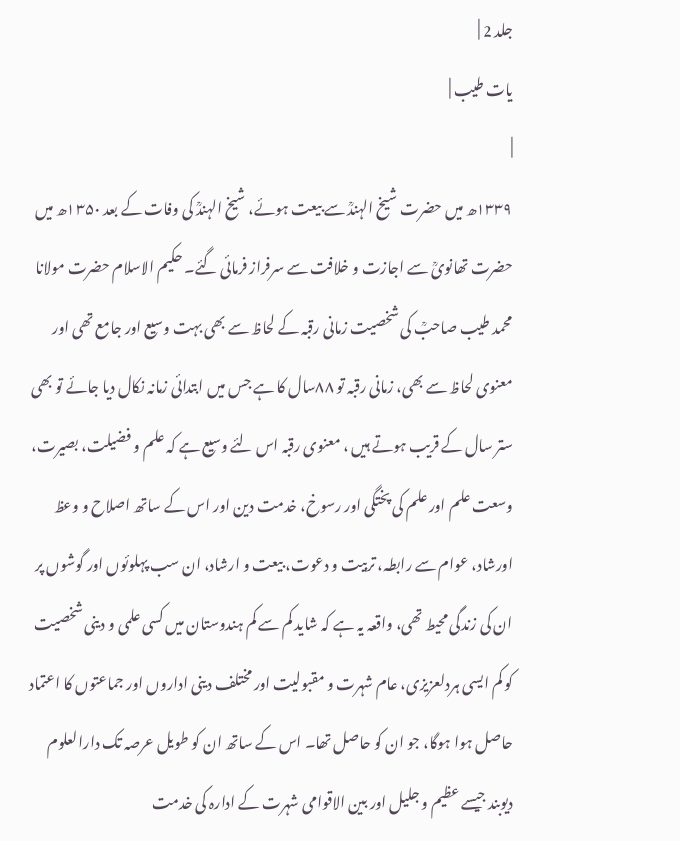جلد 2 |
یات طیب |
|
۱۳۳۹ھ میں حضرت شیخ الہندؒ سے بیعت ہوئے، شیخ الہندؒ کی وفات کے بعد ۱۳۵۰ھ میں حضرت تھانویؒ سے اجازت و خلافت سے سرفراز فرمائی گئے۔ حکیم الاسلام حضرت مولانا محمد طیب صاحبؒ کی شخصیت زمانی رقبہ کے لحاظ سے بھی بہت وسیع اور جامع تھی اور معنوی لحاظ سے بھی، زمانی رقبہ تو ۸۸سال کا ہے جس میں ابتدائی زمانہ نکال دیا جائے تو بھی ستر سال کے قریب ہوتے ہیں ، معنوی رقبہ اس لئے وسیع ہے کہ علم و فضیلت، بصیرت، وسعت علم اور علم کی پختگی اور رسوخ، خدمت دین اور اس کے ساتھ اصلاح و وعظ اورشاد، عوام سے رابطہ، تربیت و دعوت، بیعت و ارشاد، ان سب پہلوئوں اور گوشوں پر ان کی زندگی محیط تھی، واقعہ یہ ہے کہ شاید کم سے کم ہندوستان میں کسی علمی و دینی شخصیت کو کم ایسی ہردلعزیزی، عام شہرت و مقبولیت اور مختلف دینی اداروں اور جماعتوں کا اعتماد حاصل ہوا ہوگا، جو ان کو حاصل تھا۔ اس کے ساتھ ان کو طویل عرصہ تک دارالعلوم دیوبند جیسے عظیم و جلیل اور بین الاقوامی شہرت کے ادارہ کی خدمت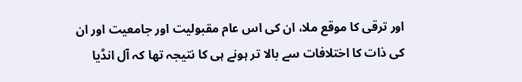اور ترقی کا موقع ملا، ان کی اس عام مقبولیت اور جامعیت اور ان کی ذات کا اختلافات سے بالا تر ہونے ہی کا نتیجہ تھا کہ آل انڈیا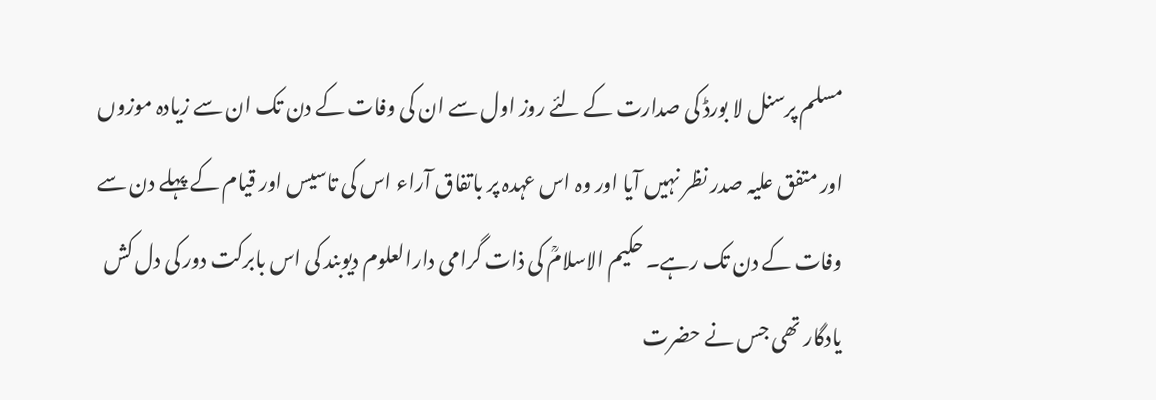مسلم پرسنل لا بورڈ کی صدارت کے لئے روز اول سے ان کی وفات کے دن تک ان سے زیادہ موزوں اور متفق علیہ صدر نظر نہیں آیا اور وہ اس عہدہ پر باتفاق آراء اس کی تاسیس اور قیام کے پہلے دن سے وفات کے دن تک رہے۔ حکیم الاسلامؒ کی ذات گرامی دارالعلوم دیوبند کی اس بابرکت دور کی دل کش یادگار تھی جس نے حضرت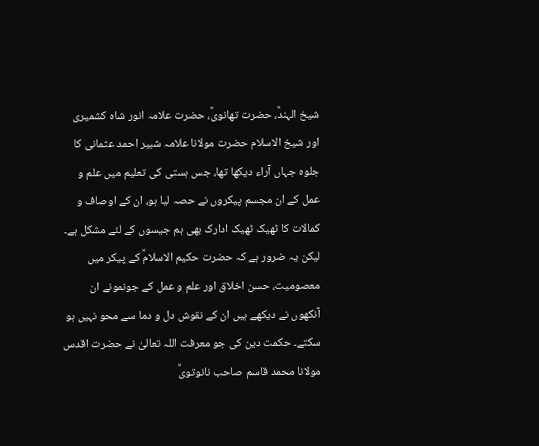شیخ الہندؒ، حضرت تھانویؒ، حضرت علامہ انور شاہ کشمیری اور شیخ الاسلام حضرت مولانا علامہ شبیر احمد عثمانی کا جلوہ جہاں آراء دیکھا تھا، جس ہستی کی تعلیم میں علم و عمل کے ان مجسم پیکروں نے حصہ لیا ہو، ان کے اوصاف و کمالات کا ٹھیک ٹھیک ادارک بھی ہم جیسوں کے لئے مشکل ہے۔ لیکن یہ ضرور ہے کہ حضرت حکیم الاسلامؒ کے پیکر میں معصومیت، حسن اخلاق اور علم و عمل کے جونمونے ان آنکھوں نے دیکھے ہیں ان کے نقوش دل و دما سے محو نہیں ہو سکتے۔ حکمت دین کی جو معرفت اللہ تعالیٰ نے حضرت اقدس مولانا محمد قاسم صاحب نانوتویؒ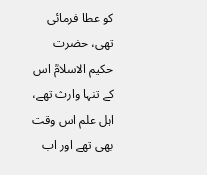کو عطا فرمائی تھی، حضرت حکیم الاسلامؒ اس کے تنہا وارث تھے، اہل علم اس وقت بھی تھے اور اب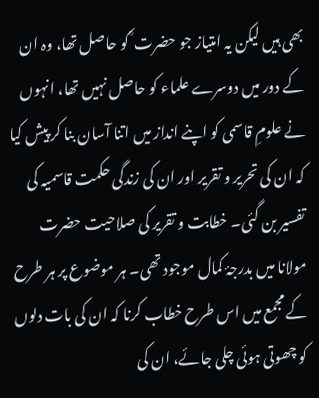بھی ہیں لیکن یہ امتیاز جو حضرت ؒ کو حاصل تھا، وہ ان کے دور میں دوسرے علماء کو حاصل نہیں تھا، انہوں نے علومِ قاسمی کو اپنے انداز میں اتنا آسان بنا کر پیش کیا کہ ان کی تحریر و تقریر اور ان کی زندگی حکمت قاسمیہ کی تفسیر بن گئی۔ خطابت و تقریر کی صلاحیت حضرت مولانا میں بدرجۂ کمال موجود تھی۔ ہر موضوع پر ہر طرح کے مجمع میں اس طرح خطاب کرنا کہ ان کی بات دلوں کو چھوتی ہوئی چلی جائے، ان کی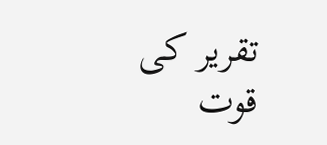تقریر کی قوت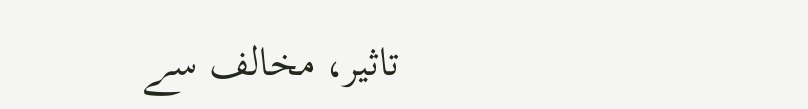تاثیر، مخالف سے